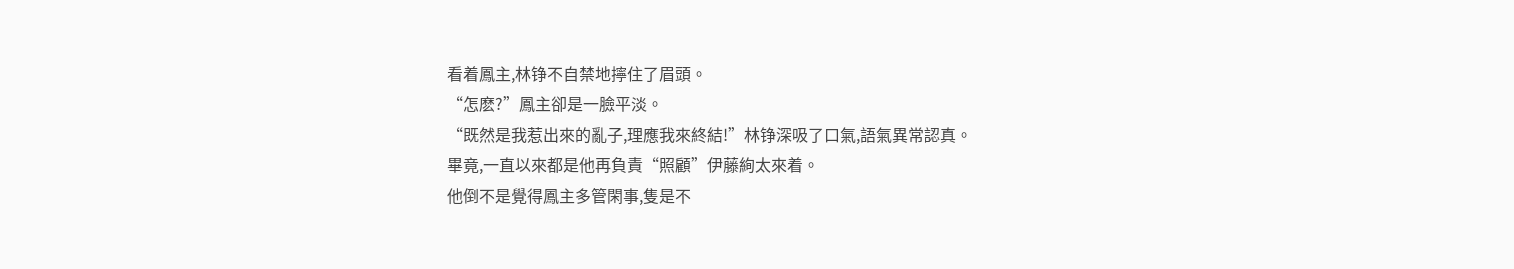看着鳳主,林铮不自禁地擰住了眉頭。
“怎麽?”鳳主卻是一臉平淡。
“既然是我惹出來的亂子,理應我來終結!”林铮深吸了口氣,語氣異常認真。
畢竟,一直以來都是他再負責“照顧”伊藤絢太來着。
他倒不是覺得鳳主多管閑事,隻是不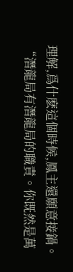理解,爲什麽這個時候,鳳主還願意接鍋。
“潛龍局有潛龍局的職責。你既然是萬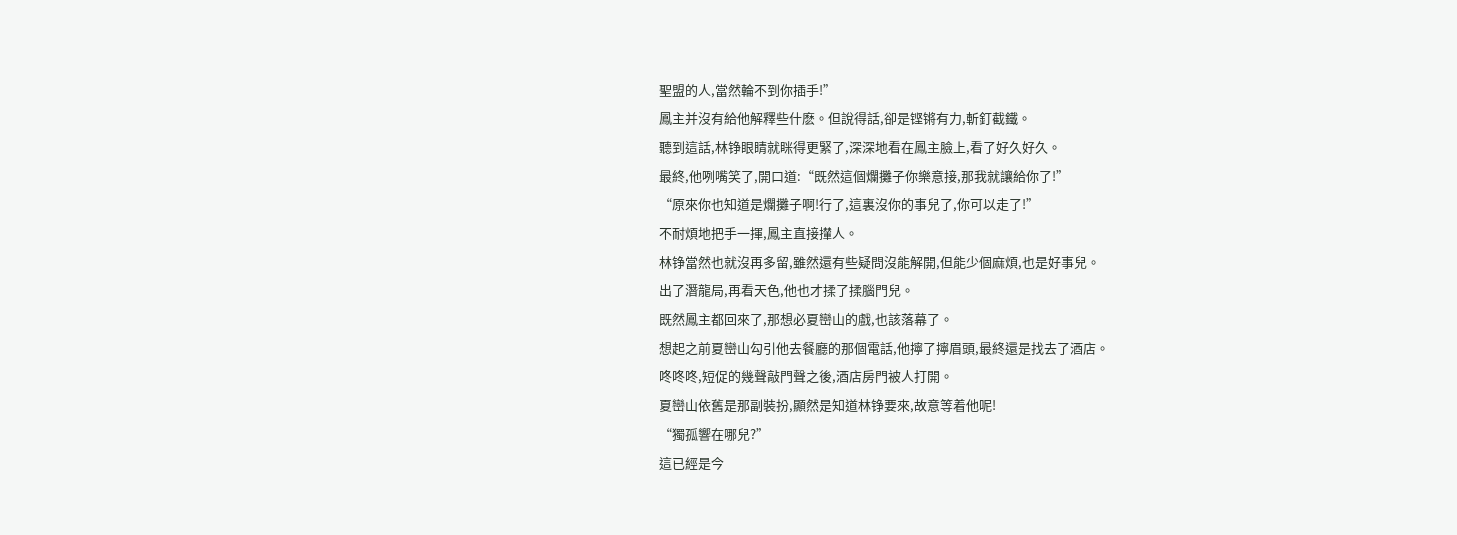聖盟的人,當然輪不到你插手!”
鳳主并沒有給他解釋些什麽。但說得話,卻是铿锵有力,斬釘截鐵。
聽到這話,林铮眼睛就眯得更緊了,深深地看在鳳主臉上,看了好久好久。
最終,他咧嘴笑了,開口道:“既然這個爛攤子你樂意接,那我就讓給你了!”
“原來你也知道是爛攤子啊!行了,這裏沒你的事兒了,你可以走了!”
不耐煩地把手一揮,鳳主直接攆人。
林铮當然也就沒再多留,雖然還有些疑問沒能解開,但能少個麻煩,也是好事兒。
出了潛龍局,再看天色,他也才揉了揉腦門兒。
既然鳳主都回來了,那想必夏巒山的戲,也該落幕了。
想起之前夏巒山勾引他去餐廳的那個電話,他擰了擰眉頭,最終還是找去了酒店。
咚咚咚,短促的幾聲敲門聲之後,酒店房門被人打開。
夏巒山依舊是那副裝扮,顯然是知道林铮要來,故意等着他呢!
“獨孤響在哪兒?”
這已經是今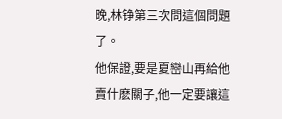晚,林铮第三次問這個問題了。
他保證,要是夏巒山再給他賣什麽關子,他一定要讓這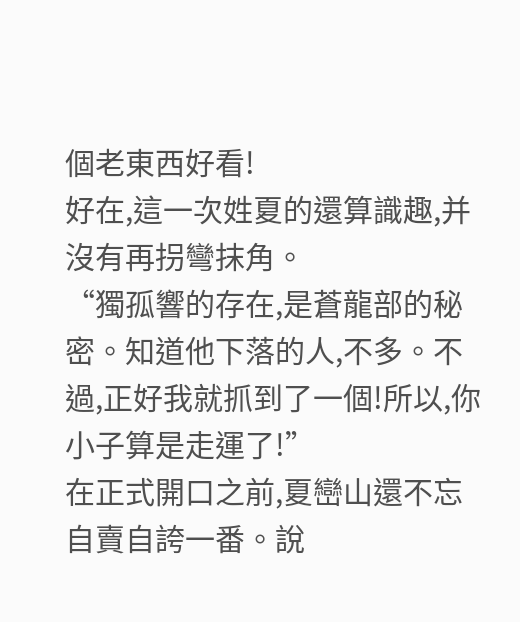個老東西好看!
好在,這一次姓夏的還算識趣,并沒有再拐彎抹角。
“獨孤響的存在,是蒼龍部的秘密。知道他下落的人,不多。不過,正好我就抓到了一個!所以,你小子算是走運了!”
在正式開口之前,夏巒山還不忘自賣自誇一番。說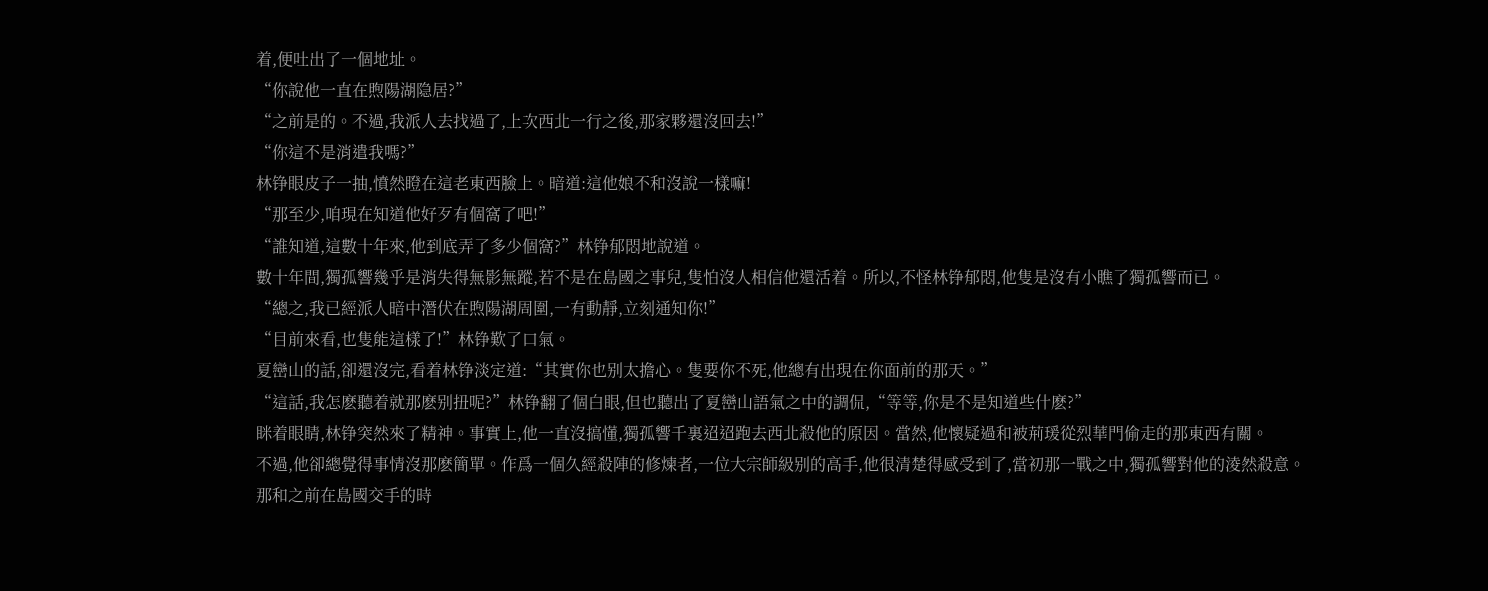着,便吐出了一個地址。
“你說他一直在煦陽湖隐居?”
“之前是的。不過,我派人去找過了,上次西北一行之後,那家夥還沒回去!”
“你這不是消遣我嗎?”
林铮眼皮子一抽,憤然瞪在這老東西臉上。暗道:這他娘不和沒說一樣嘛!
“那至少,咱現在知道他好歹有個窩了吧!”
“誰知道,這數十年來,他到底弄了多少個窩?”林铮郁悶地說道。
數十年間,獨孤響幾乎是消失得無影無蹤,若不是在島國之事兒,隻怕沒人相信他還活着。所以,不怪林铮郁悶,他隻是沒有小瞧了獨孤響而已。
“總之,我已經派人暗中潛伏在煦陽湖周圍,一有動靜,立刻通知你!”
“目前來看,也隻能這樣了!”林铮歎了口氣。
夏巒山的話,卻還沒完,看着林铮淡定道:“其實你也别太擔心。隻要你不死,他總有出現在你面前的那天。”
“這話,我怎麽聽着就那麽别扭呢?”林铮翻了個白眼,但也聽出了夏巒山語氣之中的調侃,“等等,你是不是知道些什麽?”
眯着眼睛,林铮突然來了精神。事實上,他一直沒搞懂,獨孤響千裏迢迢跑去西北殺他的原因。當然,他懷疑過和被荊瑗從烈華門偷走的那東西有關。
不過,他卻總覺得事情沒那麽簡單。作爲一個久經殺陣的修煉者,一位大宗師級别的高手,他很清楚得感受到了,當初那一戰之中,獨孤響對他的淩然殺意。
那和之前在島國交手的時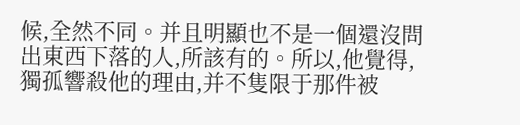候,全然不同。并且明顯也不是一個還沒問出東西下落的人,所該有的。所以,他覺得,獨孤響殺他的理由,并不隻限于那件被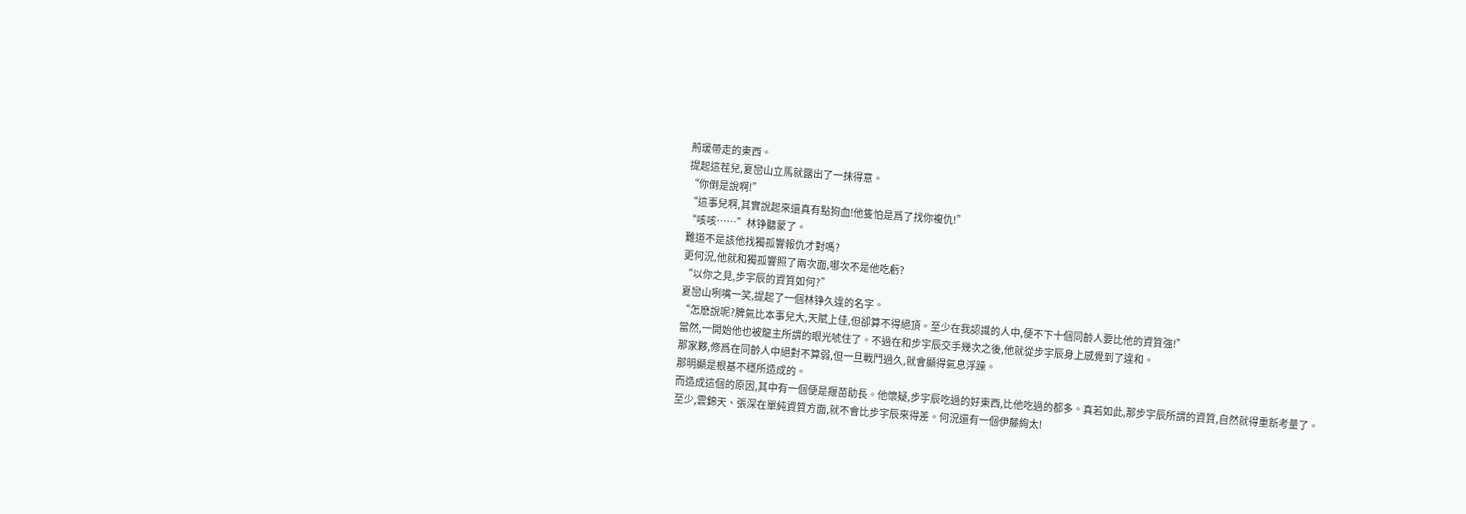荊瑗帶走的東西。
提起這茬兒,夏巒山立馬就露出了一抹得意。
“你倒是說啊!”
“這事兒啊,其實說起來還真有點狗血!他隻怕是爲了找你複仇!”
“咳咳……”林铮聽蒙了。
難道不是該他找獨孤響報仇才對嗎?
更何況,他就和獨孤響照了兩次面,哪次不是他吃虧?
“以你之見,步宇辰的資質如何?”
夏巒山咧嘴一笑,提起了一個林铮久違的名字。
“怎麽說呢?脾氣比本事兒大,天賦上佳,但卻算不得絕頂。至少在我認識的人中,便不下十個同齡人要比他的資質強!”
當然,一開始他也被龍主所謂的眼光唬住了。不過在和步宇辰交手幾次之後,他就從步宇辰身上感覺到了違和。
那家夥,修爲在同齡人中絕對不算弱,但一旦戰鬥過久,就會顯得氣息浮躁。
那明顯是根基不穩所造成的。
而造成這個的原因,其中有一個便是揠苗助長。他懷疑,步宇辰吃過的好東西,比他吃過的都多。真若如此,那步宇辰所謂的資質,自然就得重新考量了。
至少,雲錦天、張深在單純資質方面,就不會比步宇辰來得差。何況還有一個伊藤絢太!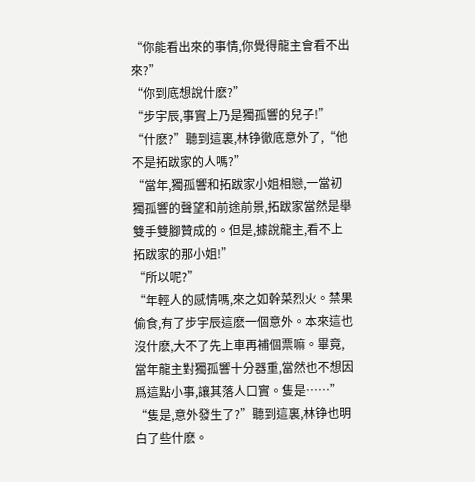“你能看出來的事情,你覺得龍主會看不出來?”
“你到底想說什麽?”
“步宇辰,事實上乃是獨孤響的兒子!”
“什麽?”聽到這裏,林铮徹底意外了,“他不是拓跋家的人嗎?”
“當年,獨孤響和拓跋家小姐相戀,一當初獨孤響的聲望和前途前景,拓跋家當然是舉雙手雙腳贊成的。但是,據說龍主,看不上拓跋家的那小姐!”
“所以呢?”
“年輕人的感情嗎,來之如幹菜烈火。禁果偷食,有了步宇辰這麽一個意外。本來這也沒什麽,大不了先上車再補個票嘛。畢竟,當年龍主對獨孤響十分器重,當然也不想因爲這點小事,讓其落人口實。隻是……”
“隻是,意外發生了?”聽到這裏,林铮也明白了些什麽。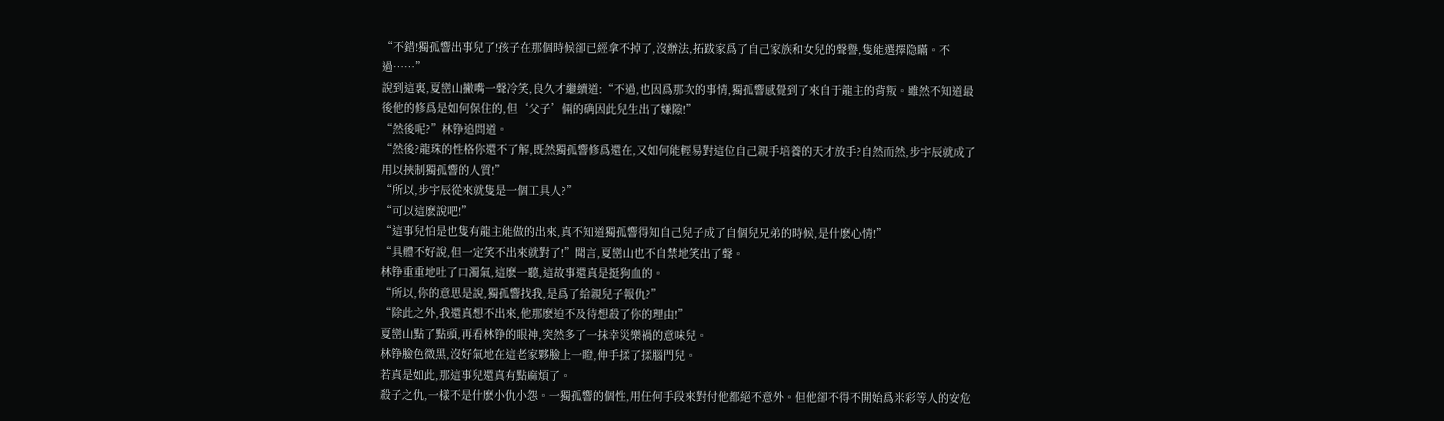“不錯!獨孤響出事兒了!孩子在那個時候卻已經拿不掉了,沒辦法,拓跋家爲了自己家族和女兒的聲譽,隻能選擇隐瞞。不過……”
說到這裏,夏巒山撇嘴一聲冷笑,良久才繼續道:“不過,也因爲那次的事情,獨孤響感覺到了來自于龍主的背叛。雖然不知道最後他的修爲是如何保住的,但‘父子’倆的确因此兒生出了嫌隙!”
“然後呢?”林铮追問道。
“然後?龍珠的性格你還不了解,既然獨孤響修爲還在,又如何能輕易對這位自己親手培養的天才放手?自然而然,步宇辰就成了用以挾制獨孤響的人質!”
“所以,步宇辰從來就隻是一個工具人?”
“可以這麽說吧!”
“這事兒怕是也隻有龍主能做的出來,真不知道獨孤響得知自己兒子成了自個兒兄弟的時候,是什麽心情!”
“具體不好說,但一定笑不出來就對了!”聞言,夏巒山也不自禁地笑出了聲。
林铮重重地吐了口濁氣,這麽一聽,這故事還真是挺狗血的。
“所以,你的意思是說,獨孤響找我,是爲了給親兒子報仇?”
“除此之外,我還真想不出來,他那麽迫不及待想殺了你的理由!”
夏巒山點了點頭,再看林铮的眼神,突然多了一抹幸災樂禍的意味兒。
林铮臉色微黑,沒好氣地在這老家夥臉上一瞪,伸手揉了揉腦門兒。
若真是如此,那這事兒還真有點麻煩了。
殺子之仇,一樣不是什麽小仇小怨。一獨孤響的個性,用任何手段來對付他都絕不意外。但他卻不得不開始爲米彩等人的安危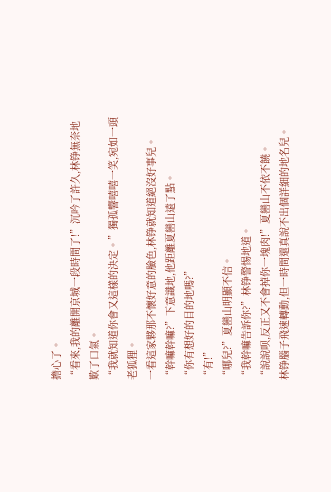擔心了。
“看來,我的離開京城一段時間了!”沉吟了許久,林铮無奈地歎了口氣。
“我就知道你會又這樣的決定。”獨孤響嘻嘻一笑,宛如一頭老狐狸。
一看這家夥那不懷好意的臉色,林铮就知道絕沒好事兒。
“幹嘛幹嘛?”下意識地,他距離夏巒山遠了點。
“你有想好的目的地嗎?”
“有!”
“哪兒?”夏巒山明顯不信。
“我幹嘛告訴你?”林铮警惕地道。
“說說呗,反正又不會掉你一塊肉!”夏巒山不依不饒。
林铮腦子飛速轉動,但一時間還真說不出個詳細的地名兒。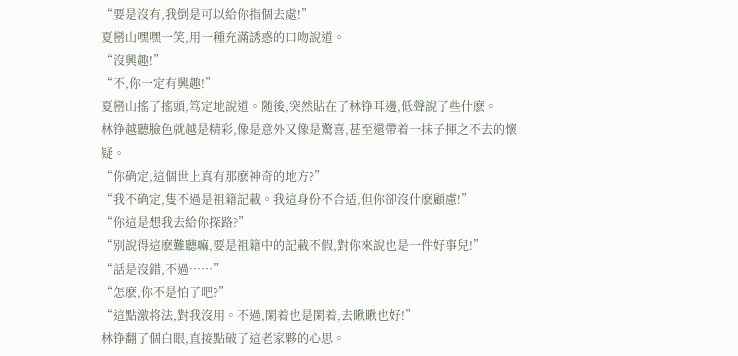“要是沒有,我倒是可以給你指個去處!”
夏巒山嘿嘿一笑,用一種充滿誘惑的口吻說道。
“沒興趣!”
“不,你一定有興趣!”
夏巒山搖了搖頭,笃定地說道。随後,突然貼在了林铮耳邊,低聲說了些什麽。
林铮越聽臉色就越是精彩,像是意外又像是驚喜,甚至還帶着一抹子揮之不去的懷疑。
“你确定,這個世上真有那麽神奇的地方?”
“我不确定,隻不過是祖籍記載。我這身份不合适,但你卻沒什麽顧慮!”
“你這是想我去給你探路?”
“别說得這麽難聽嘛,要是祖籍中的記載不假,對你來說也是一件好事兒!”
“話是沒錯,不過……”
“怎麽,你不是怕了吧?”
“這點激将法,對我沒用。不過,閑着也是閑着,去瞅瞅也好!”
林铮翻了個白眼,直接點破了這老家夥的心思。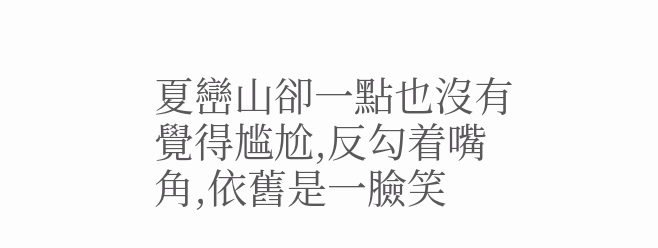夏巒山卻一點也沒有覺得尴尬,反勾着嘴角,依舊是一臉笑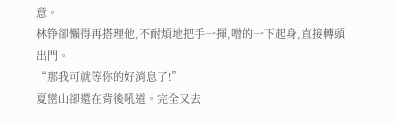意。
林铮卻懶得再搭理他,不耐煩地把手一揮,噌的一下起身,直接轉頭出門。
“那我可就等你的好消息了!”
夏巒山卻還在背後吼道。完全又去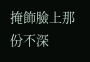掩飾臉上那份不深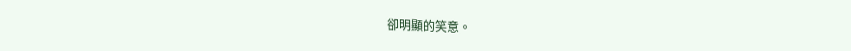卻明顯的笑意。